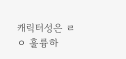캐릭터성은 ㄹㅇ 훌륭하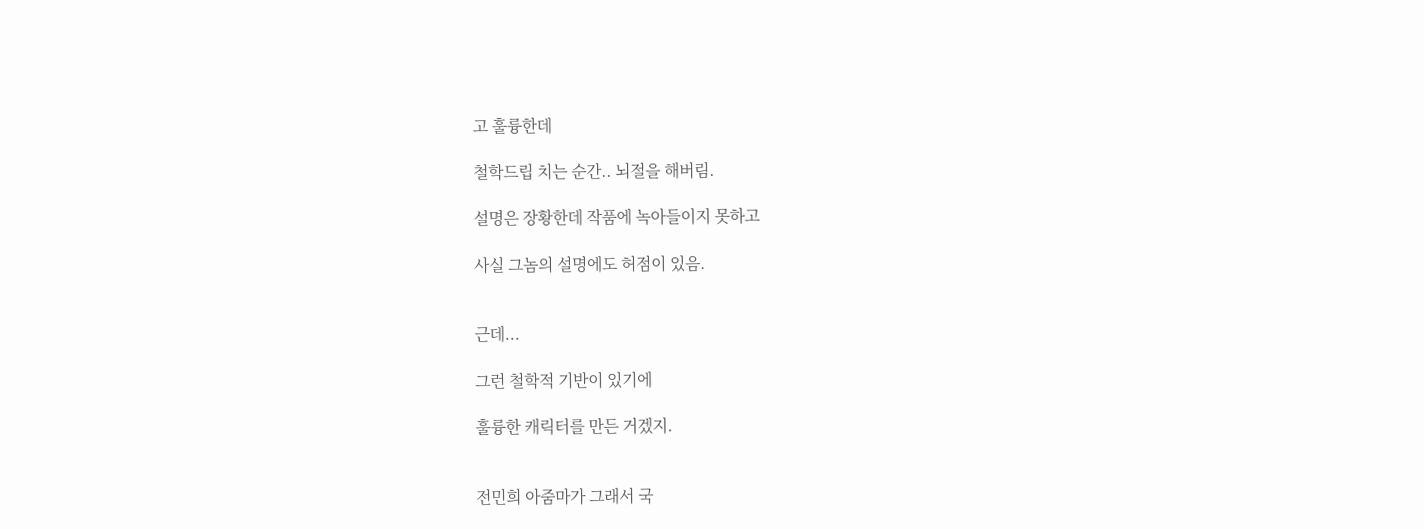고 훌륭한데

철학드립 치는 순간.. 뇌절을 해버림.

설명은 장황한데 작품에 녹아들이지 못하고

사실 그놈의 설명에도 허점이 있음.


근데...

그런 철학적 기반이 있기에

훌륭한 캐릭터를 만든 거겠지.


전민희 아줌마가 그래서 국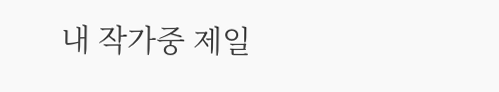내 작가중 제일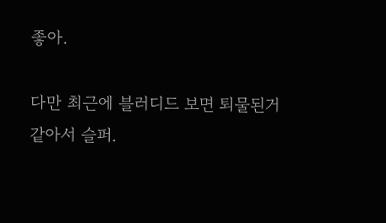좋아.

다만 최근에 블러디드 보면 퇴물된거 같아서 슬퍼.